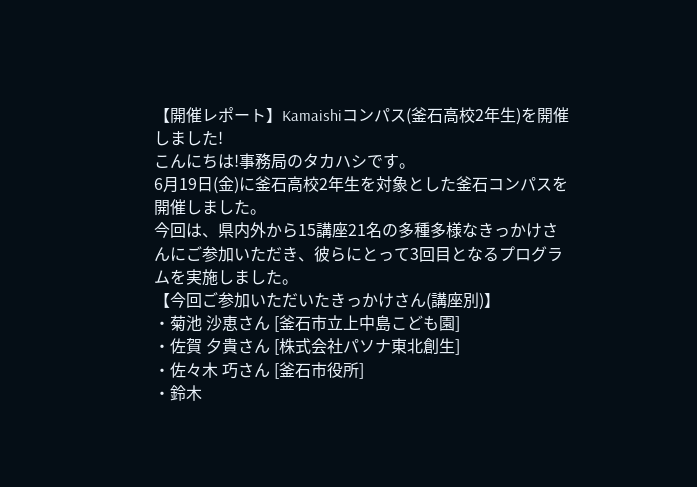【開催レポート】Kamaishiコンパス(釜石高校2年生)を開催しました!
こんにちは!事務局のタカハシです。
6月19日(金)に釜石高校2年生を対象とした釜石コンパスを開催しました。
今回は、県内外から15講座21名の多種多様なきっかけさんにご参加いただき、彼らにとって3回目となるプログラムを実施しました。
【今回ご参加いただいたきっかけさん(講座別)】
・菊池 沙恵さん [釜石市立上中島こども園]
・佐賀 夕貴さん [株式会社パソナ東北創生]
・佐々木 巧さん [釜石市役所]
・鈴木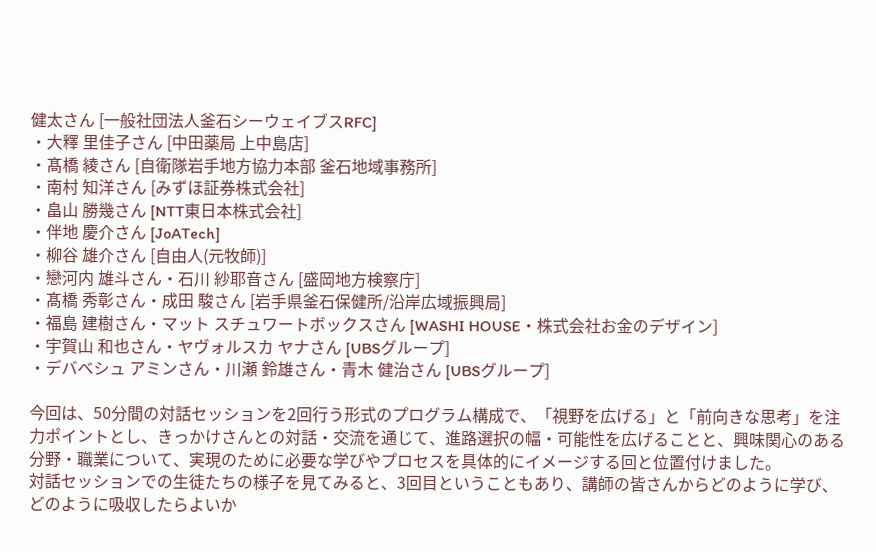健太さん [一般社団法人釜石シーウェイブスRFC]
・大釋 里佳子さん [中田薬局 上中島店]
・髙橋 綾さん [自衛隊岩手地方協力本部 釜石地域事務所]
・南村 知洋さん [みずほ証券株式会社]
・畠山 勝幾さん [NTT東日本株式会社]
・伴地 慶介さん [JoATech]
・柳谷 雄介さん [自由人(元牧師)]
・戀河内 雄斗さん・石川 紗耶音さん [盛岡地方検察庁]
・髙橋 秀彰さん・成田 駿さん [岩手県釜石保健所/沿岸広域振興局]
・福島 建樹さん・マット スチュワートボックスさん [WASHI HOUSE・株式会社お金のデザイン]
・宇賀山 和也さん・ヤヴォルスカ ヤナさん [UBSグループ]
・デバベシュ アミンさん・川瀬 鈴雄さん・青木 健治さん [UBSグループ]

今回は、50分間の対話セッションを2回行う形式のプログラム構成で、「視野を広げる」と「前向きな思考」を注力ポイントとし、きっかけさんとの対話・交流を通じて、進路選択の幅・可能性を広げることと、興味関心のある分野・職業について、実現のために必要な学びやプロセスを具体的にイメージする回と位置付けました。
対話セッションでの生徒たちの様子を見てみると、3回目ということもあり、講師の皆さんからどのように学び、どのように吸収したらよいか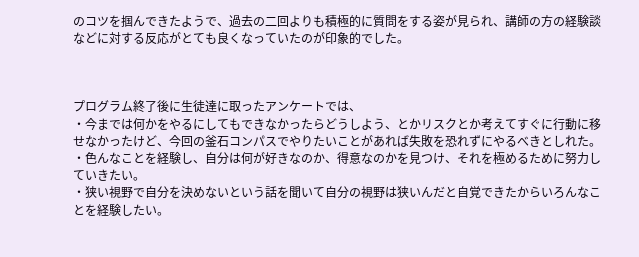のコツを掴んできたようで、過去の二回よりも積極的に質問をする姿が見られ、講師の方の経験談などに対する反応がとても良くなっていたのが印象的でした。



プログラム終了後に生徒達に取ったアンケートでは、
・今までは何かをやるにしてもできなかったらどうしよう、とかリスクとか考えてすぐに行動に移せなかったけど、今回の釜石コンパスでやりたいことがあれば失敗を恐れずにやるべきとしれた。
・色んなことを経験し、自分は何が好きなのか、得意なのかを見つけ、それを極めるために努力していきたい。
・狭い視野で自分を決めないという話を聞いて自分の視野は狭いんだと自覚できたからいろんなことを経験したい。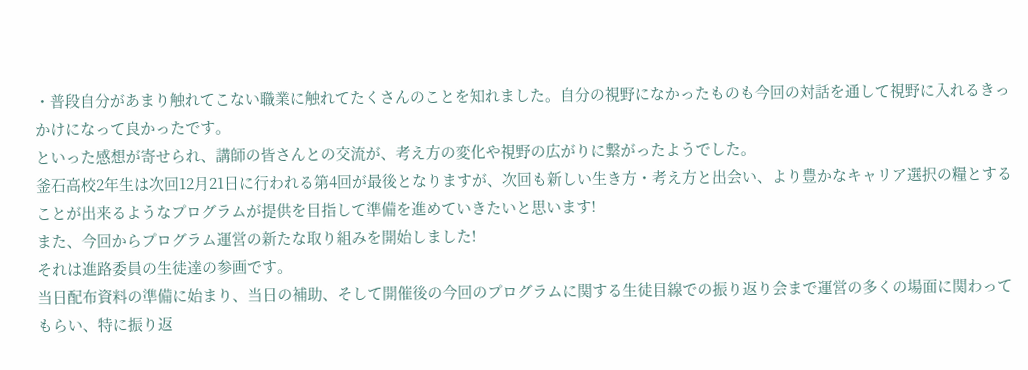・普段自分があまり触れてこない職業に触れてたくさんのことを知れました。自分の視野になかったものも今回の対話を通して視野に入れるきっかけになって良かったです。
といった感想が寄せられ、講師の皆さんとの交流が、考え方の変化や視野の広がりに繋がったようでした。
釜石高校2年生は次回12月21日に行われる第4回が最後となりますが、次回も新しい生き方・考え方と出会い、より豊かなキャリア選択の糧とすることが出来るようなプログラムが提供を目指して準備を進めていきたいと思います!
また、今回からプログラム運営の新たな取り組みを開始しました!
それは進路委員の生徒達の参画です。
当日配布資料の準備に始まり、当日の補助、そして開催後の今回のプログラムに関する生徒目線での振り返り会まで運営の多くの場面に関わってもらい、特に振り返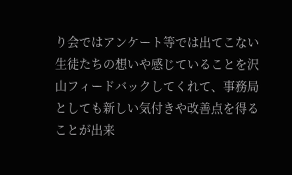り会ではアンケート等では出てこない生徒たちの想いや感じていることを沢山フィードバックしてくれて、事務局としても新しい気付きや改善点を得ることが出来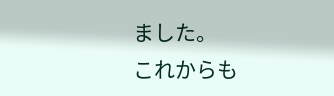ました。
これからも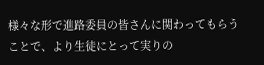様々な形で進路委員の皆さんに関わってもらうことで、より生徒にとって実りの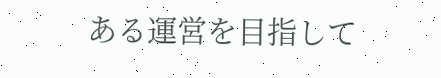ある運営を目指して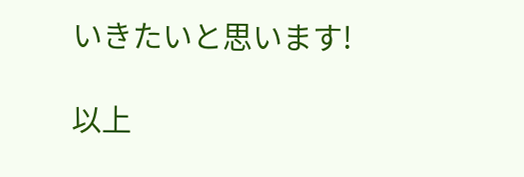いきたいと思います!

以上